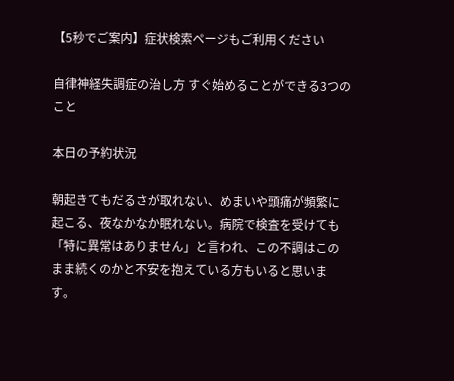【5秒でご案内】症状検索ページもご利用ください

自律神経失調症の治し方 すぐ始めることができる3つのこと

本日の予約状況

朝起きてもだるさが取れない、めまいや頭痛が頻繁に起こる、夜なかなか眠れない。病院で検査を受けても「特に異常はありません」と言われ、この不調はこのまま続くのかと不安を抱えている方もいると思います。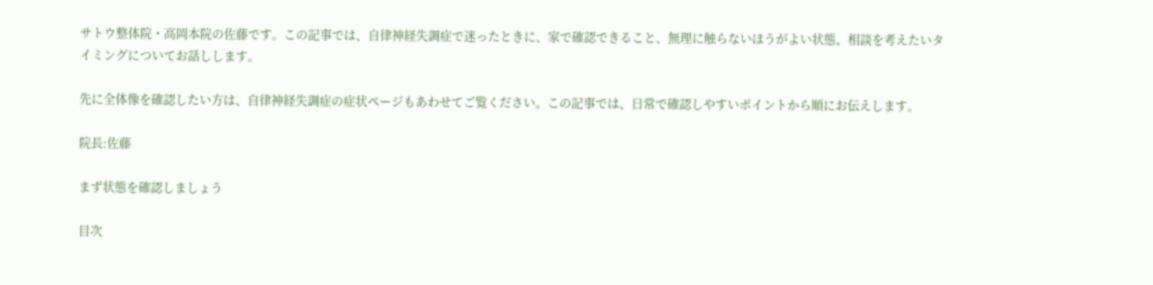サトウ整体院・高岡本院の佐藤です。この記事では、自律神経失調症で迷ったときに、家で確認できること、無理に触らないほうがよい状態、相談を考えたいタイミングについてお話しします。

先に全体像を確認したい方は、自律神経失調症の症状ページもあわせてご覧ください。この記事では、日常で確認しやすいポイントから順にお伝えします。

院長:佐藤

まず状態を確認しましょう

目次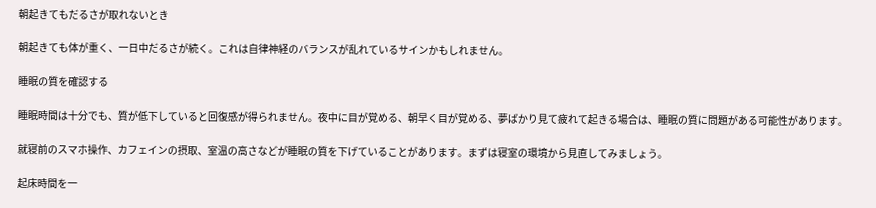朝起きてもだるさが取れないとき

朝起きても体が重く、一日中だるさが続く。これは自律神経のバランスが乱れているサインかもしれません。

睡眠の質を確認する

睡眠時間は十分でも、質が低下していると回復感が得られません。夜中に目が覚める、朝早く目が覚める、夢ばかり見て疲れて起きる場合は、睡眠の質に問題がある可能性があります。

就寝前のスマホ操作、カフェインの摂取、室温の高さなどが睡眠の質を下げていることがあります。まずは寝室の環境から見直してみましょう。

起床時間を一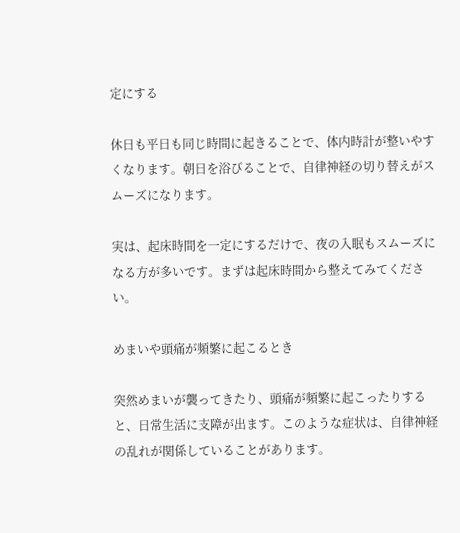定にする

休日も平日も同じ時間に起きることで、体内時計が整いやすくなります。朝日を浴びることで、自律神経の切り替えがスムーズになります。

実は、起床時間を一定にするだけで、夜の入眠もスムーズになる方が多いです。まずは起床時間から整えてみてください。

めまいや頭痛が頻繁に起こるとき

突然めまいが襲ってきたり、頭痛が頻繁に起こったりすると、日常生活に支障が出ます。このような症状は、自律神経の乱れが関係していることがあります。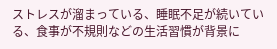ストレスが溜まっている、睡眠不足が続いている、食事が不規則などの生活習慣が背景に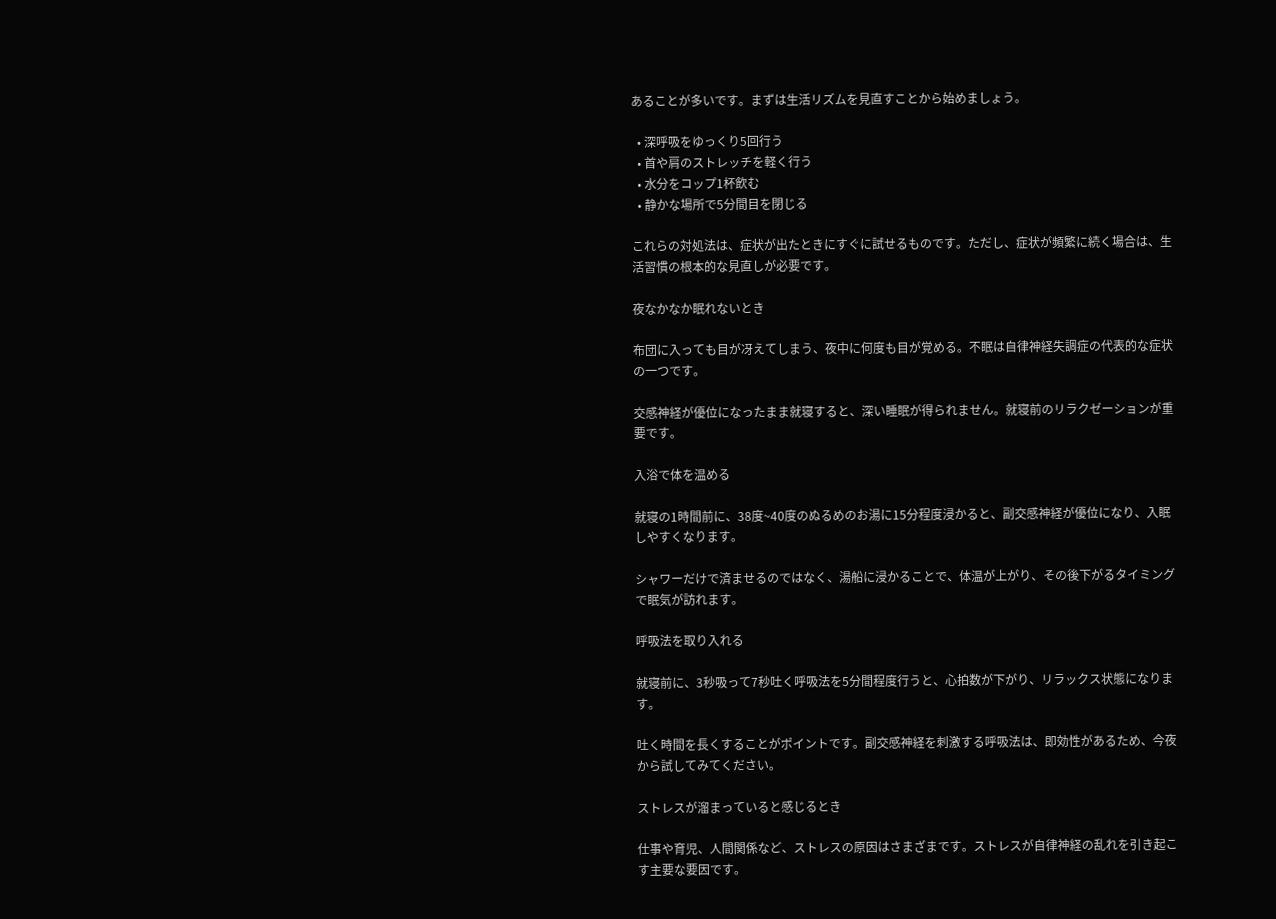あることが多いです。まずは生活リズムを見直すことから始めましょう。

  • 深呼吸をゆっくり5回行う
  • 首や肩のストレッチを軽く行う
  • 水分をコップ1杯飲む
  • 静かな場所で5分間目を閉じる

これらの対処法は、症状が出たときにすぐに試せるものです。ただし、症状が頻繁に続く場合は、生活習慣の根本的な見直しが必要です。

夜なかなか眠れないとき

布団に入っても目が冴えてしまう、夜中に何度も目が覚める。不眠は自律神経失調症の代表的な症状の一つです。

交感神経が優位になったまま就寝すると、深い睡眠が得られません。就寝前のリラクゼーションが重要です。

入浴で体を温める

就寝の1時間前に、38度~40度のぬるめのお湯に15分程度浸かると、副交感神経が優位になり、入眠しやすくなります。

シャワーだけで済ませるのではなく、湯船に浸かることで、体温が上がり、その後下がるタイミングで眠気が訪れます。

呼吸法を取り入れる

就寝前に、3秒吸って7秒吐く呼吸法を5分間程度行うと、心拍数が下がり、リラックス状態になります。

吐く時間を長くすることがポイントです。副交感神経を刺激する呼吸法は、即効性があるため、今夜から試してみてください。

ストレスが溜まっていると感じるとき

仕事や育児、人間関係など、ストレスの原因はさまざまです。ストレスが自律神経の乱れを引き起こす主要な要因です。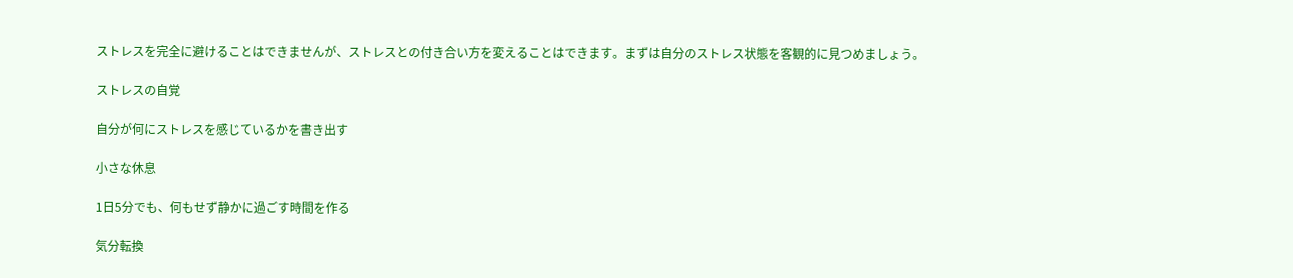ストレスを完全に避けることはできませんが、ストレスとの付き合い方を変えることはできます。まずは自分のストレス状態を客観的に見つめましょう。

ストレスの自覚

自分が何にストレスを感じているかを書き出す

小さな休息

1日5分でも、何もせず静かに過ごす時間を作る

気分転換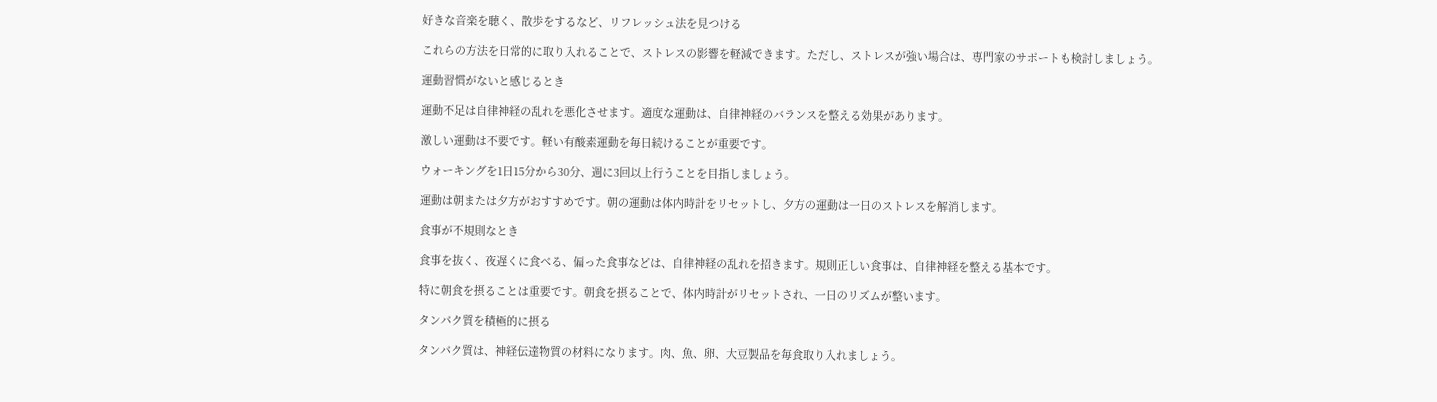好きな音楽を聴く、散歩をするなど、リフレッシュ法を見つける

これらの方法を日常的に取り入れることで、ストレスの影響を軽減できます。ただし、ストレスが強い場合は、専門家のサポートも検討しましょう。

運動習慣がないと感じるとき

運動不足は自律神経の乱れを悪化させます。適度な運動は、自律神経のバランスを整える効果があります。

激しい運動は不要です。軽い有酸素運動を毎日続けることが重要です。

ウォーキングを1日15分から30分、週に3回以上行うことを目指しましょう。

運動は朝または夕方がおすすめです。朝の運動は体内時計をリセットし、夕方の運動は一日のストレスを解消します。

食事が不規則なとき

食事を抜く、夜遅くに食べる、偏った食事などは、自律神経の乱れを招きます。規則正しい食事は、自律神経を整える基本です。

特に朝食を摂ることは重要です。朝食を摂ることで、体内時計がリセットされ、一日のリズムが整います。

タンパク質を積極的に摂る

タンパク質は、神経伝達物質の材料になります。肉、魚、卵、大豆製品を毎食取り入れましょう。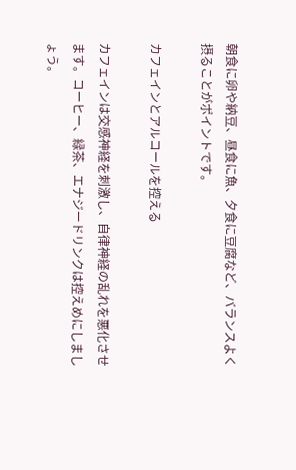朝食に卵や納豆、昼食に魚、夕食に豆腐など、バランスよく摂ることがポイントです。

カフェインとアルコールを控える

カフェインは交感神経を刺激し、自律神経の乱れを悪化させます。コーヒー、緑茶、エナジードリンクは控えめにしましょう。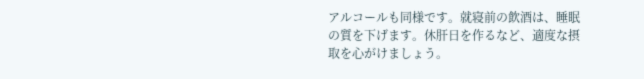アルコールも同様です。就寝前の飲酒は、睡眠の質を下げます。休肝日を作るなど、適度な摂取を心がけましょう。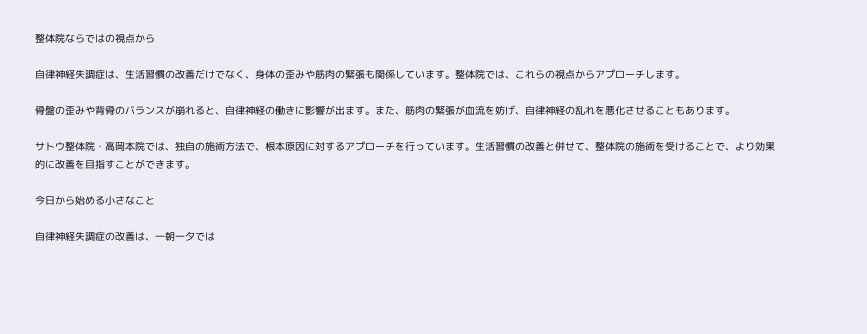整体院ならではの視点から

自律神経失調症は、生活習慣の改善だけでなく、身体の歪みや筋肉の緊張も関係しています。整体院では、これらの視点からアプローチします。

骨盤の歪みや背骨のバランスが崩れると、自律神経の働きに影響が出ます。また、筋肉の緊張が血流を妨げ、自律神経の乱れを悪化させることもあります。

サトウ整体院・高岡本院では、独自の施術方法で、根本原因に対するアプローチを行っています。生活習慣の改善と併せて、整体院の施術を受けることで、より効果的に改善を目指すことができます。

今日から始める小さなこと

自律神経失調症の改善は、一朝一夕では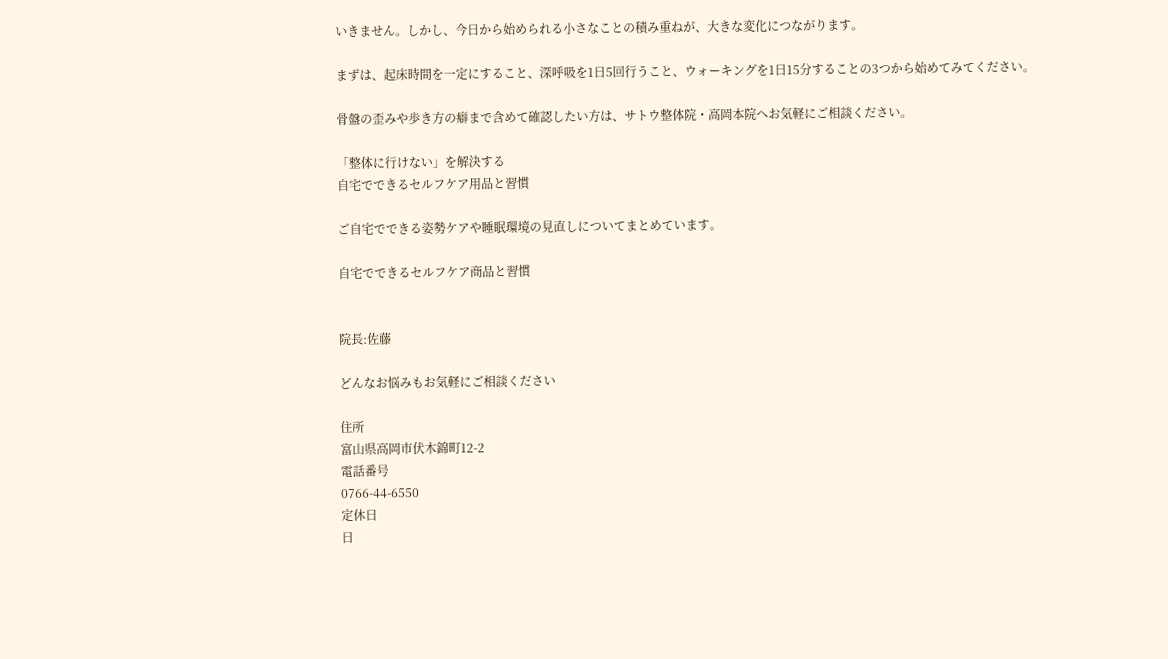いきません。しかし、今日から始められる小さなことの積み重ねが、大きな変化につながります。

まずは、起床時間を一定にすること、深呼吸を1日5回行うこと、ウォーキングを1日15分することの3つから始めてみてください。

骨盤の歪みや歩き方の癖まで含めて確認したい方は、サトウ整体院・高岡本院へお気軽にご相談ください。

「整体に行けない」を解決する
自宅でできるセルフケア用品と習慣

ご自宅でできる姿勢ケアや睡眠環境の見直しについてまとめています。

自宅でできるセルフケア商品と習慣


院長:佐藤

どんなお悩みもお気軽にご相談ください

住所
富山県高岡市伏木錦町12-2
電話番号
0766-44-6550
定休日
日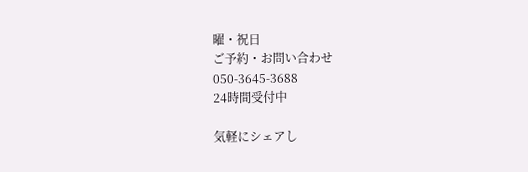曜・祝日
ご予約・お問い合わせ
050-3645-3688
24時間受付中

気軽にシェアし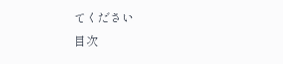てください
目次